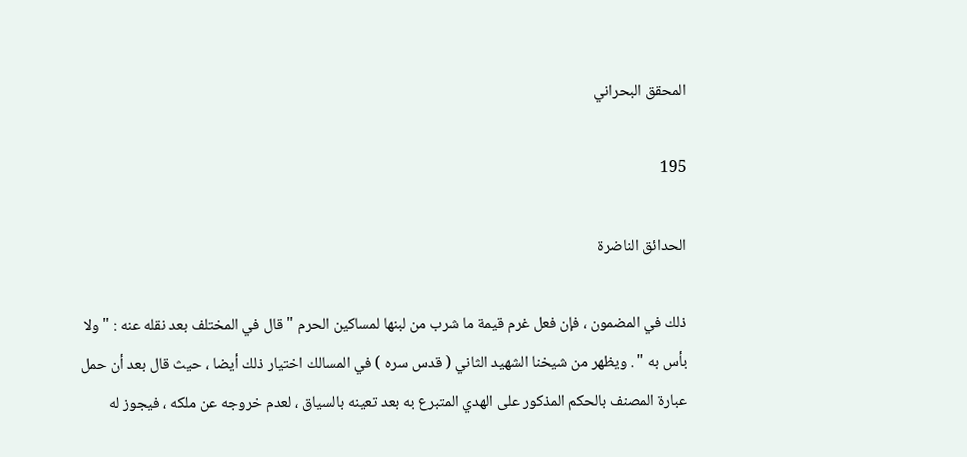المحقق البحراني

195

الحدائق الناضرة

ذلك في المضمون ، فإن فعل غرم قيمة ما شرب من لبنها لمساكين الحرم " قال في المختلف بعد نقله عنه : " ولا بأس به " . ويظهر من شيخنا الشهيد الثاني ( قدس سره ) في المسالك اختيار ذلك أيضا ، حيث قال بعد أن حمل عبارة المصنف بالحكم المذكور على الهدي المتبرع به بعد تعينه بالسياق ، لعدم خروجه عن ملكه ، فيجوز له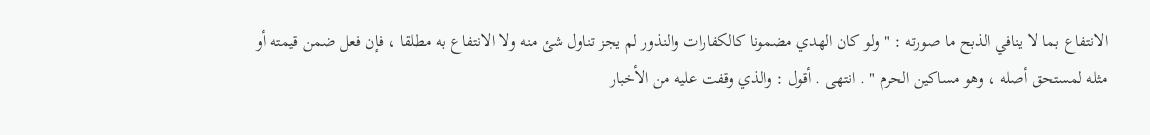الانتفاع بما لا ينافي الذبح ما صورته : " ولو كان الهدي مضمونا كالكفارات والنذور لم يجز تناول شئ منه ولا الانتفاع به مطلقا ، فإن فعل ضمن قيمته أو مثله لمستحق أصله ، وهو مساكين الحرم " . انتهى . أقول : والذي وقفت عليه من الأخبار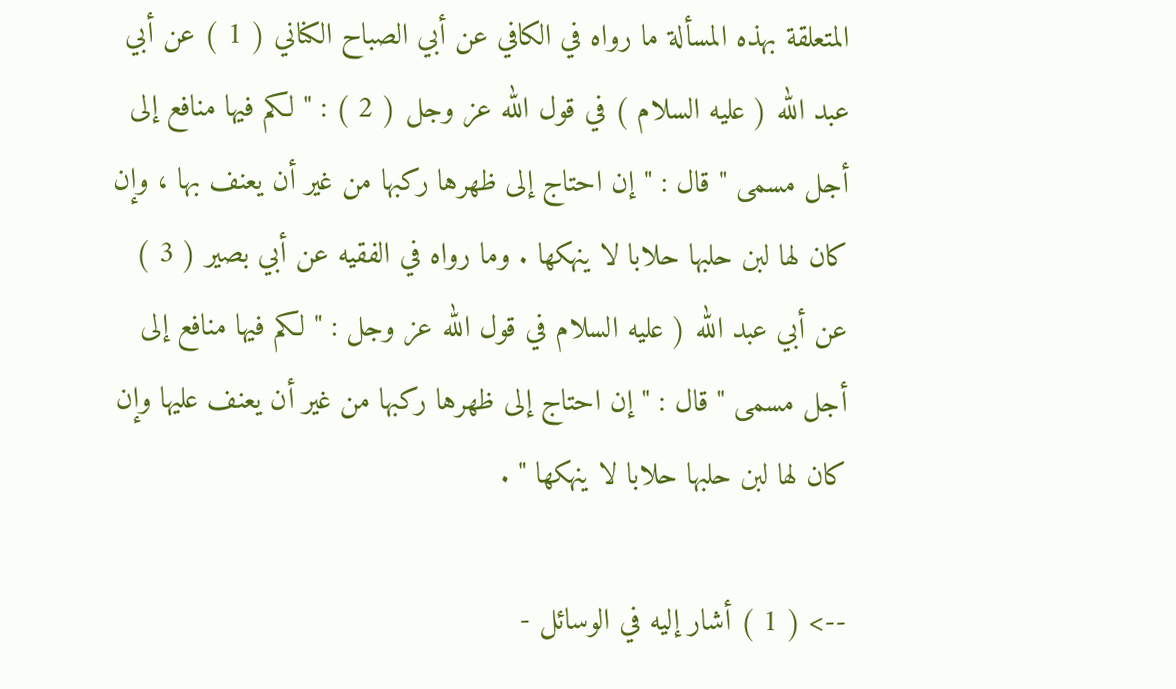المتعلقة بهذه المسألة ما رواه في الكافي عن أبي الصباح الكناني ( 1 ) عن أبي عبد الله ( عليه السلام ) في قول الله عز وجل ( 2 ) : " لكم فيها منافع إلى أجل مسمى " قال : " إن احتاج إلى ظهرها ركبها من غير أن يعنف بها ، وإن كان لها لبن حلبها حلابا لا ينهكها . وما رواه في الفقيه عن أبي بصير ( 3 ) عن أبي عبد الله ( عليه السلام في قول الله عز وجل : " لكم فيها منافع إلى أجل مسمى " قال : " إن احتاج إلى ظهرها ركبها من غير أن يعنف عليها وإن كان لها لبن حلبها حلابا لا ينهكها " .

--> ( 1 ) أشار إليه في الوسائل -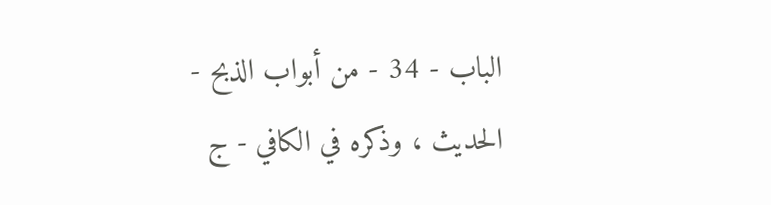الباب - 34 - من أبواب الذبح - الحديث ، وذكره في الكافي - ج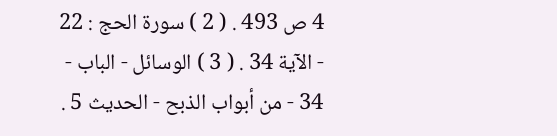4 ص 493 . ( 2 ) سورة الحج : 22 - الآية 34 . ( 3 ) الوسائل - الباب - 34 - من أبواب الذبح - الحديث 5 .